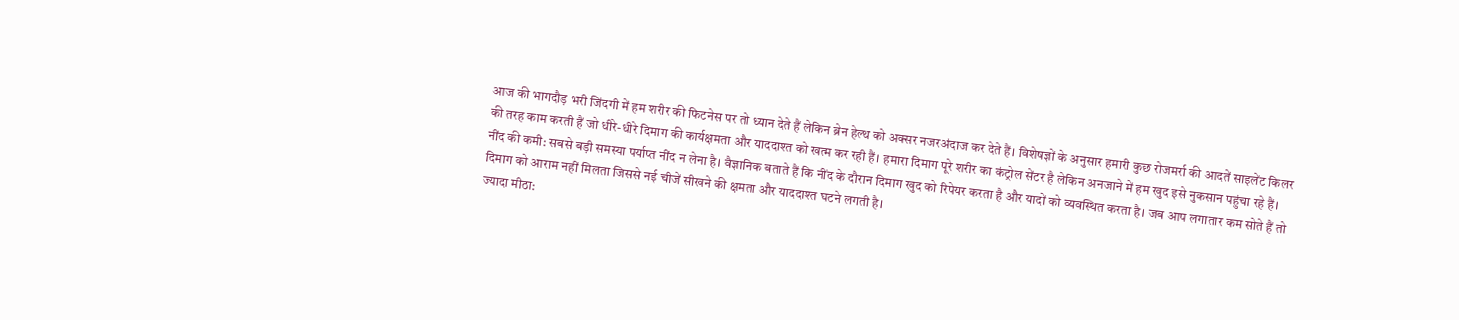आज की भागदौड़ भरी जिंदगी में हम शरीर की फिटनेस पर तो ध्यान देते हैं लेकिन ब्रेन हेल्थ को अक्सर नजरअंदाज कर देते हैं। विशेषज्ञों के अनुसार हमारी कुछ रोजमर्रा की आदतें साइलेंट किलर की तरह काम करती हैं जो धीरे-धीरे दिमाग की कार्यक्षमता और याददाश्त को खत्म कर रही हैं। हमारा दिमाग पूरे शरीर का कंट्रोल सेंटर है लेकिन अनजाने में हम खुद इसे नुकसान पहुंचा रहे हैं।
नींद की कमी: सबसे बड़ी समस्या पर्याप्त नींद न लेना है। वैज्ञानिक बताते हैं कि नींद के दौरान दिमाग खुद को रिपेयर करता है और यादों को व्यवस्थित करता है। जब आप लगातार कम सोते हैं तो दिमाग को आराम नहीं मिलता जिससे नई चीजें सीखने की क्षमता और याददाश्त घटने लगती है।
ज्यादा मीठा: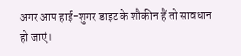अगर आप हाई-शुगर डाइट के शौकीन हैं तो सावधान हो जाएं।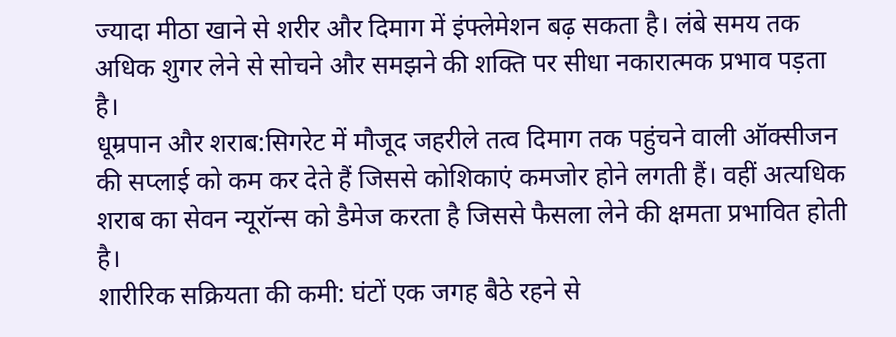ज्यादा मीठा खाने से शरीर और दिमाग में इंफ्लेमेशन बढ़ सकता है। लंबे समय तक अधिक शुगर लेने से सोचने और समझने की शक्ति पर सीधा नकारात्मक प्रभाव पड़ता है।
धूम्रपान और शराब:सिगरेट में मौजूद जहरीले तत्व दिमाग तक पहुंचने वाली ऑक्सीजन की सप्लाई को कम कर देते हैं जिससे कोशिकाएं कमजोर होने लगती हैं। वहीं अत्यधिक शराब का सेवन न्यूरॉन्स को डैमेज करता है जिससे फैसला लेने की क्षमता प्रभावित होती है।
शारीरिक सक्रियता की कमी: घंटों एक जगह बैठे रहने से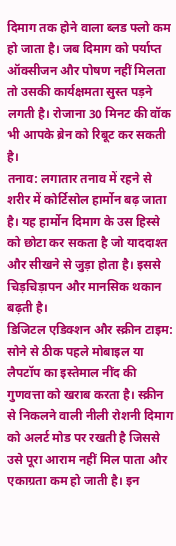दिमाग तक होने वाला ब्लड फ्लो कम हो जाता है। जब दिमाग को पर्याप्त ऑक्सीजन और पोषण नहीं मिलता तो उसकी कार्यक्षमता सुस्त पड़ने लगती है। रोजाना 30 मिनट की वॉक भी आपके ब्रेन को रिबूट कर सकती है।
तनाव: लगातार तनाव में रहने से शरीर में कोर्टिसोल हार्मोन बढ़ जाता है। यह हार्मोन दिमाग के उस हिस्से को छोटा कर सकता है जो याददाश्त और सीखने से जुड़ा होता है। इससे चिड़चिड़ापन और मानसिक थकान बढ़ती है।
डिजिटल एडिक्शन और स्क्रीन टाइम: सोने से ठीक पहले मोबाइल या लैपटॉप का इस्तेमाल नींद की गुणवत्ता को खराब करता है। स्क्रीन से निकलने वाली नीली रोशनी दिमाग को अलर्ट मोड पर रखती है जिससे उसे पूरा आराम नहीं मिल पाता और एकाग्रता कम हो जाती है। इन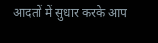आदतों में सुधार करके आप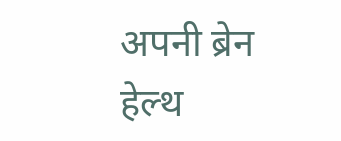अपनी ब्रेन हेल्थ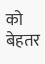को बेहतर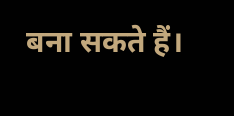बना सकते हैं।